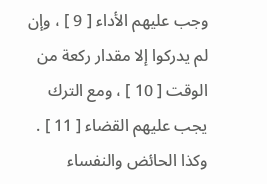وجب عليهم الأداء [ 9 ] ، وإن لم يدركوا إلا مقدار ركعة من الوقت [ 10 ] ، ومع الترك يجب عليهم القضاء [ 11 ] . وكذا الحائض والنفساء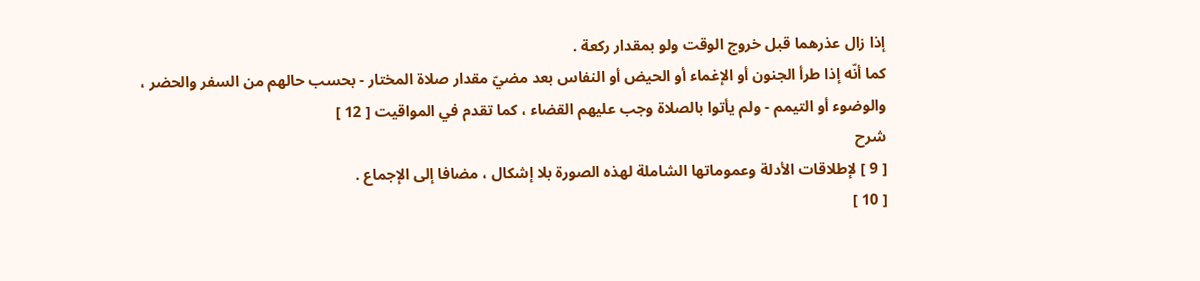إذا زال عذرهما قبل خروج الوقت ولو بمقدار ركعة .
كما أنّه إذا طرأ الجنون أو الإغماء أو الحيض أو النفاس بعد مضيّ مقدار صلاة المختار - بحسب حالهم من السفر والحضر ، والوضوء أو التيمم - ولم يأتوا بالصلاة وجب عليهم القضاء ، كما تقدم في المواقيت [ 12 ]
شرح
[ 9 ] لإطلاقات الأدلة وعموماتها الشاملة لهذه الصورة بلا إشكال ، مضافا إلى الإجماع .
[ 10 ]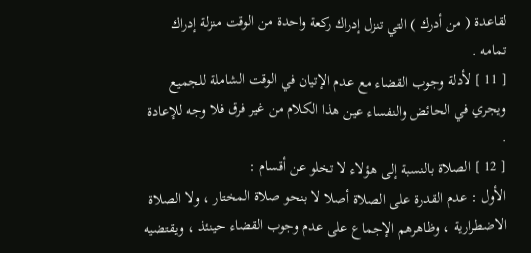لقاعدة ( من أدرك ) التي تنزل إدراك ركعة واحدة من الوقت منزلة إدراك تمامه .
[ 11 ] لأدلة وجوب القضاء مع عدم الإتيان في الوقت الشاملة للجميع ويجري في الحائض والنفساء عين هذا الكلام من غير فرق فلا وجه للإعادة .
[ 12 ] الصلاة بالنسبة إلى هؤلاء لا تخلو عن أقسام :
الأول : عدم القدرة على الصلاة أصلا لا بنحو صلاة المختار ، ولا الصلاة الاضطرارية ، وظاهرهم الإجماع على عدم وجوب القضاء حينئذ ، ويقتضيه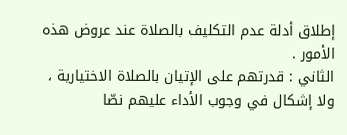إطلاق أدلة عدم التكليف بالصلاة عند عروض هذه الأمور .
الثاني : قدرتهم على الإتيان بالصلاة الاختيارية ، ولا إشكال في وجوب الأداء عليهم نصّا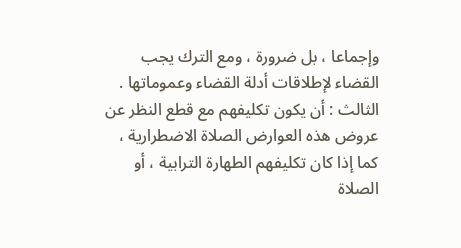وإجماعا ، بل ضرورة ، ومع الترك يجب القضاء لإطلاقات أدلة القضاء وعموماتها .
الثالث : أن يكون تكليفهم مع قطع النظر عن عروض هذه العوارض الصلاة الاضطرارية ، كما إذا كان تكليفهم الطهارة الترابية ، أو الصلاة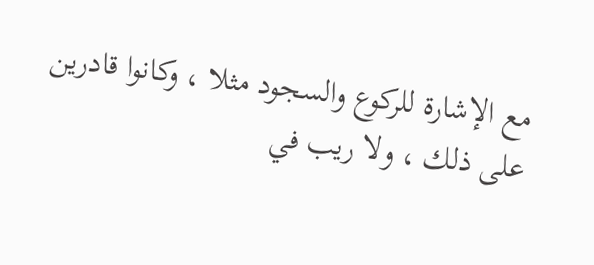مع الإشارة للركوع والسجود مثلا ، وكانوا قادرين على ذلك ، ولا ريب في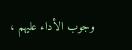وجوب الأداء عليهم ،